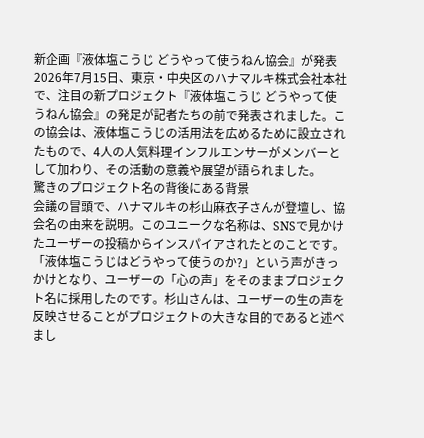新企画『液体塩こうじ どうやって使うねん協会』が発表
2026年7月15日、東京・中央区のハナマルキ株式会社本社で、注目の新プロジェクト『液体塩こうじ どうやって使うねん協会』の発足が記者たちの前で発表されました。この協会は、液体塩こうじの活用法を広めるために設立されたもので、4人の人気料理インフルエンサーがメンバーとして加わり、その活動の意義や展望が語られました。
驚きのプロジェクト名の背後にある背景
会議の冒頭で、ハナマルキの杉山麻衣子さんが登壇し、協会名の由来を説明。このユニークな名称は、SNSで見かけたユーザーの投稿からインスパイアされたとのことです。「液体塩こうじはどうやって使うのか?」という声がきっかけとなり、ユーザーの「心の声」をそのままプロジェクト名に採用したのです。杉山さんは、ユーザーの生の声を反映させることがプロジェクトの大きな目的であると述べまし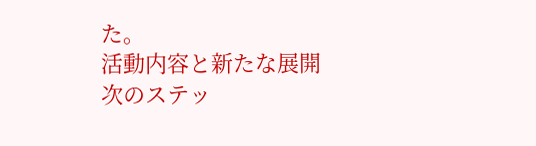た。
活動内容と新たな展開
次のステッ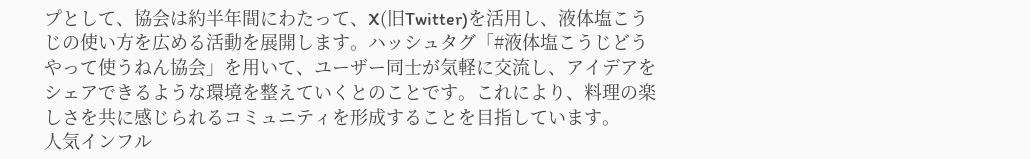プとして、協会は約半年間にわたって、X(旧Twitter)を活用し、液体塩こうじの使い方を広める活動を展開します。ハッシュタグ「#液体塩こうじどうやって使うねん協会」を用いて、ユーザー同士が気軽に交流し、アイデアをシェアできるような環境を整えていくとのことです。これにより、料理の楽しさを共に感じられるコミュニティを形成することを目指しています。
人気インフル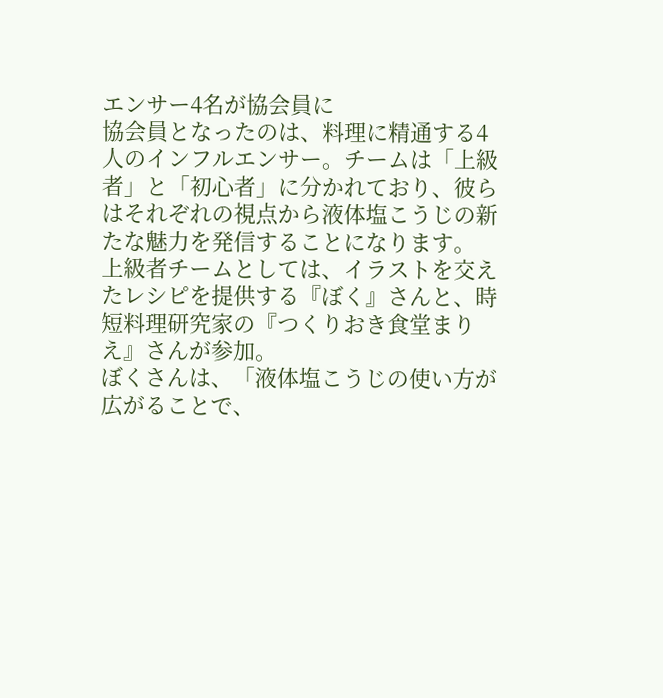エンサー4名が協会員に
協会員となったのは、料理に精通する4人のインフルエンサー。チームは「上級者」と「初心者」に分かれており、彼らはそれぞれの視点から液体塩こうじの新たな魅力を発信することになります。
上級者チームとしては、イラストを交えたレシピを提供する『ぼく』さんと、時短料理研究家の『つくりおき食堂まりえ』さんが参加。
ぼくさんは、「液体塩こうじの使い方が広がることで、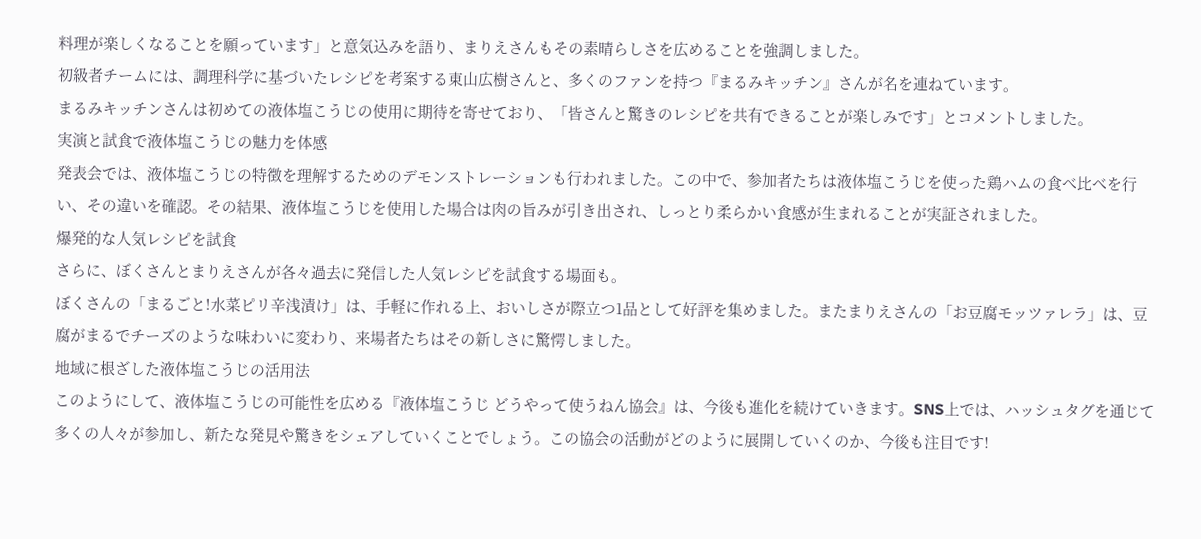料理が楽しくなることを願っています」と意気込みを語り、まりえさんもその素晴らしさを広めることを強調しました。
初級者チームには、調理科学に基づいたレシピを考案する東山広樹さんと、多くのファンを持つ『まるみキッチン』さんが名を連ねています。
まるみキッチンさんは初めての液体塩こうじの使用に期待を寄せており、「皆さんと驚きのレシピを共有できることが楽しみです」とコメントしました。
実演と試食で液体塩こうじの魅力を体感
発表会では、液体塩こうじの特徴を理解するためのデモンストレーションも行われました。この中で、参加者たちは液体塩こうじを使った鶏ハムの食べ比べを行い、その違いを確認。その結果、液体塩こうじを使用した場合は肉の旨みが引き出され、しっとり柔らかい食感が生まれることが実証されました。
爆発的な人気レシピを試食
さらに、ぼくさんとまりえさんが各々過去に発信した人気レシピを試食する場面も。
ぼくさんの「まるごと!水菜ピリ辛浅漬け」は、手軽に作れる上、おいしさが際立つ1品として好評を集めました。またまりえさんの「お豆腐モッツァレラ」は、豆腐がまるでチーズのような味わいに変わり、来場者たちはその新しさに驚愕しました。
地域に根ざした液体塩こうじの活用法
このようにして、液体塩こうじの可能性を広める『液体塩こうじ どうやって使うねん協会』は、今後も進化を続けていきます。SNS上では、ハッシュタグを通じて多くの人々が参加し、新たな発見や驚きをシェアしていくことでしょう。この協会の活動がどのように展開していくのか、今後も注目です!